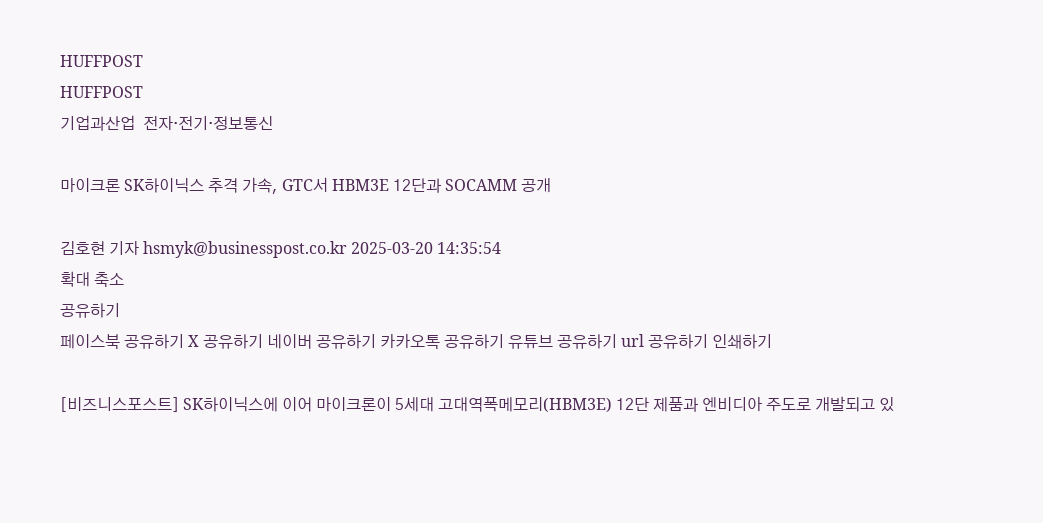HUFFPOST
HUFFPOST
기업과산업  전자·전기·정보통신

마이크론 SK하이닉스 추격 가속, GTC서 HBM3E 12단과 SOCAMM 공개

김호현 기자 hsmyk@businesspost.co.kr 2025-03-20 14:35:54
확대 축소
공유하기
페이스북 공유하기 X 공유하기 네이버 공유하기 카카오톡 공유하기 유튜브 공유하기 url 공유하기 인쇄하기

[비즈니스포스트] SK하이닉스에 이어 마이크론이 5세대 고대역폭메모리(HBM3E) 12단 제품과 엔비디아 주도로 개발되고 있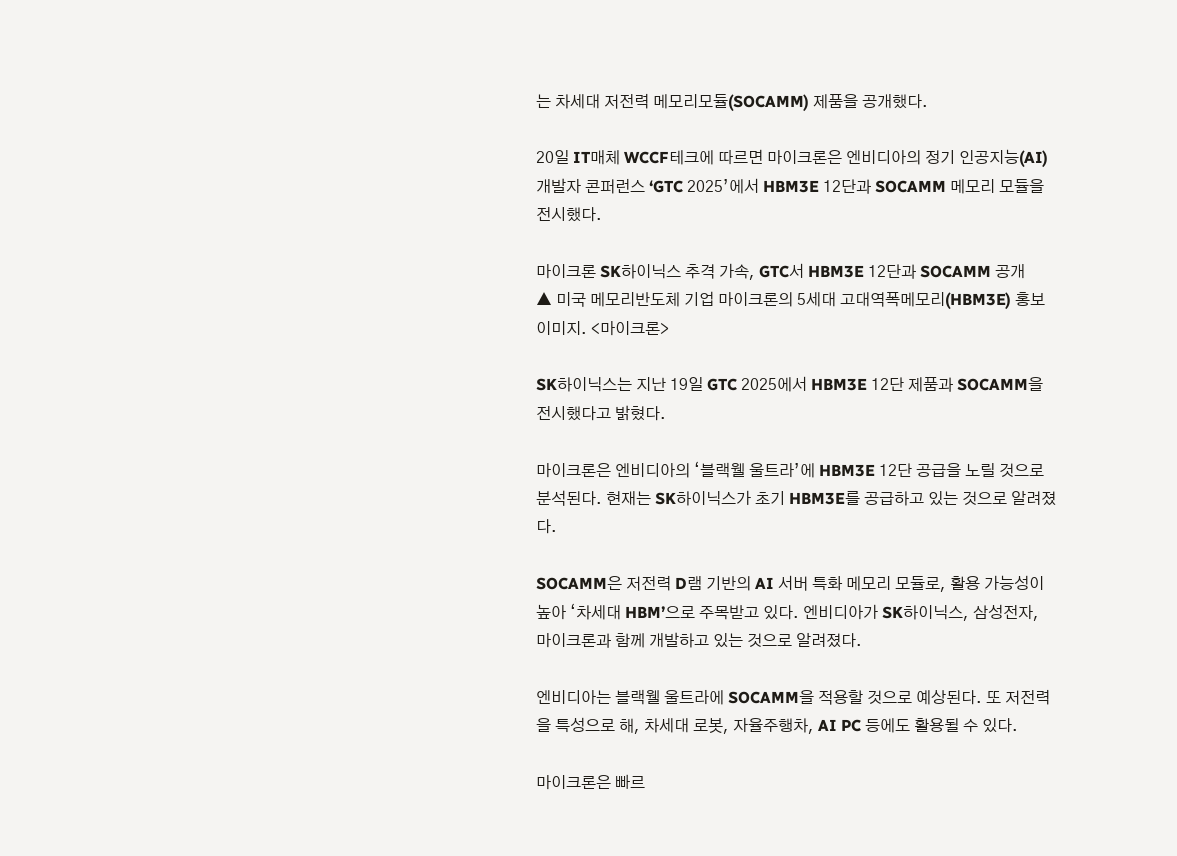는 차세대 저전력 메모리모듈(SOCAMM) 제품을 공개했다.

20일 IT매체 WCCF테크에 따르면 마이크론은 엔비디아의 정기 인공지능(AI) 개발자 콘퍼런스 ‘GTC 2025’에서 HBM3E 12단과 SOCAMM 메모리 모듈을 전시했다.

마이크론 SK하이닉스 추격 가속, GTC서 HBM3E 12단과 SOCAMM 공개
▲ 미국 메모리반도체 기업 마이크론의 5세대 고대역폭메모리(HBM3E) 홍보 이미지. <마이크론>

SK하이닉스는 지난 19일 GTC 2025에서 HBM3E 12단 제품과 SOCAMM을 전시했다고 밝혔다.

마이크론은 엔비디아의 ‘블랙웰 울트라’에 HBM3E 12단 공급을 노릴 것으로 분석된다. 현재는 SK하이닉스가 초기 HBM3E를 공급하고 있는 것으로 알려졌다.

SOCAMM은 저전력 D램 기반의 AI 서버 특화 메모리 모듈로, 활용 가능성이 높아 ‘차세대 HBM’으로 주목받고 있다. 엔비디아가 SK하이닉스, 삼성전자, 마이크론과 함께 개발하고 있는 것으로 알려졌다.

엔비디아는 블랙웰 울트라에 SOCAMM을 적용할 것으로 예상된다. 또 저전력을 특성으로 해, 차세대 로봇, 자율주행차, AI PC 등에도 활용될 수 있다.

마이크론은 빠르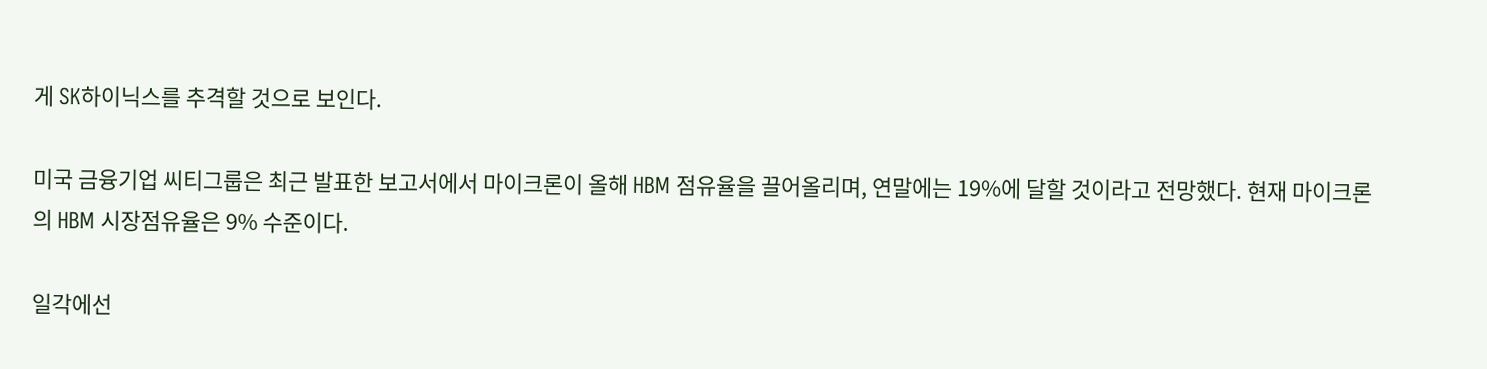게 SK하이닉스를 추격할 것으로 보인다.

미국 금융기업 씨티그룹은 최근 발표한 보고서에서 마이크론이 올해 HBM 점유율을 끌어올리며, 연말에는 19%에 달할 것이라고 전망했다. 현재 마이크론의 HBM 시장점유율은 9% 수준이다.

일각에선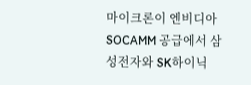마이크론이 엔비디아 SOCAMM 공급에서 삼성전자와 SK하이닉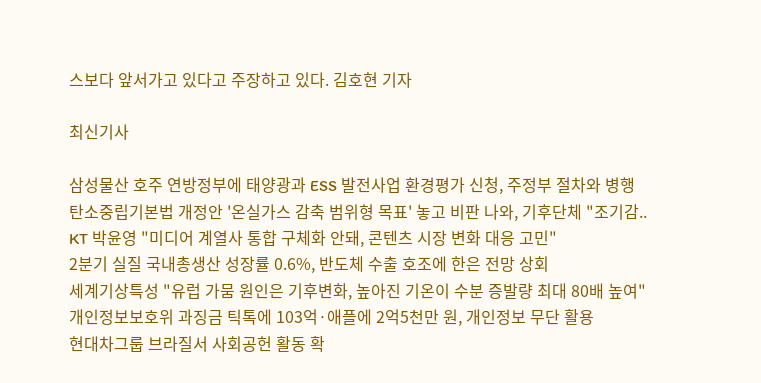스보다 앞서가고 있다고 주장하고 있다. 김호현 기자

최신기사

삼성물산 호주 연방정부에 태양광과 ESS 발전사업 환경평가 신청, 주정부 절차와 병행
탄소중립기본법 개정안 '온실가스 감축 범위형 목표' 놓고 비판 나와, 기후단체 "조기감..
KT 박윤영 "미디어 계열사 통합 구체화 안돼, 콘텐츠 시장 변화 대응 고민"
2분기 실질 국내총생산 성장률 0.6%, 반도체 수출 호조에 한은 전망 상회
세계기상특성 "유럽 가뭄 원인은 기후변화, 높아진 기온이 수분 증발량 최대 80배 높여"
개인정보보호위 과징금 틱톡에 103억·애플에 2억5천만 원, 개인정보 무단 활용
현대차그룹 브라질서 사회공헌 활동 확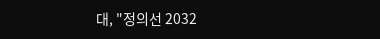대, "정의선 2032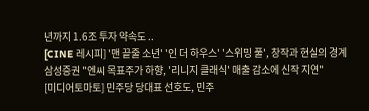년까지 1.6조 투자 약속도 ..
[CINE 레시피] '맨 끝줄 소년' '인 더 하우스' '스위밍 풀', 창작과 현실의 경계
삼성증권 "엔씨 목표주가 하향, '리니지 클래식' 매출 감소에 신작 지연"
[미디어토마토] 민주당 당대표 선호도, 민주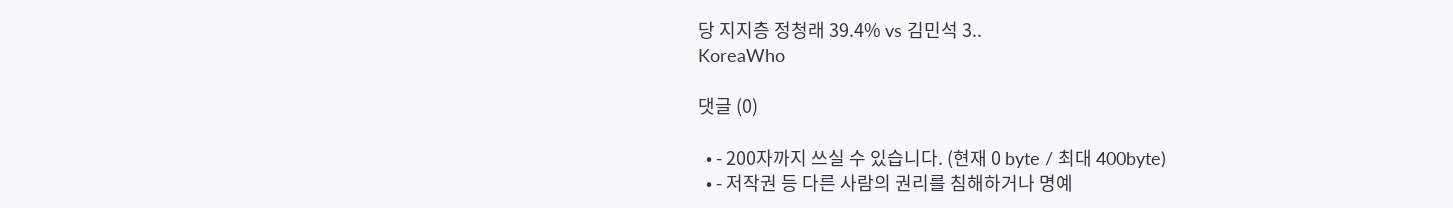당 지지층 정청래 39.4% vs 김민석 3..
KoreaWho

댓글 (0)

  • - 200자까지 쓰실 수 있습니다. (현재 0 byte / 최대 400byte)
  • - 저작권 등 다른 사람의 권리를 침해하거나 명예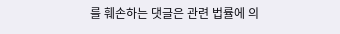를 훼손하는 댓글은 관련 법률에 의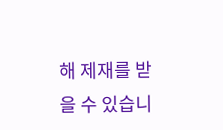해 제재를 받을 수 있습니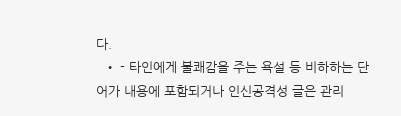다.
  • - 타인에게 불쾌감을 주는 욕설 등 비하하는 단어가 내용에 포함되거나 인신공격성 글은 관리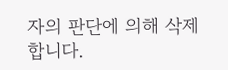자의 판단에 의해 삭제 합니다.